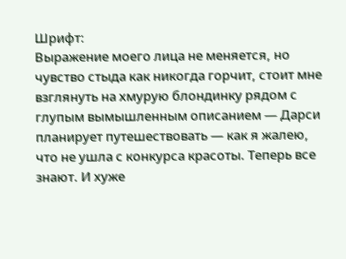Шрифт:
Выражение моего лица не меняется, но чувство стыда как никогда горчит, стоит мне взглянуть на хмурую блондинку рядом с глупым вымышленным описанием — Дарси планирует путешествовать — как я жалею, что не ушла с конкурса красоты. Теперь все знают. И хуже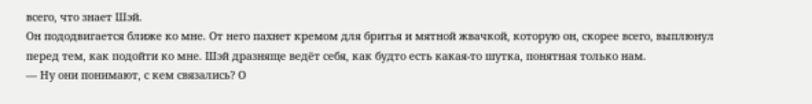всего, что знает Шэй.
Он пододвигается ближе ко мне. От него пахнет кремом для бритья и мятной жвачкой, которую он, скорее всего, выплюнул перед тем, как подойти ко мне. Шэй дразняще ведёт себя, как будто есть какая-то шутка, понятная только нам.
— Ну они понимают, с кем связались? О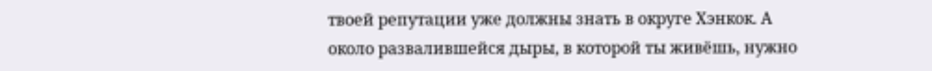твоей репутации уже должны знать в округе Хэнкок. А около развалившейся дыры, в которой ты живёшь, нужно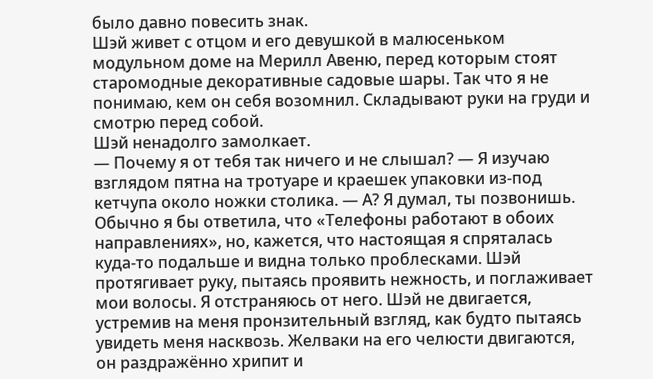было давно повесить знак.
Шэй живет с отцом и его девушкой в малюсеньком модульном доме на Мерилл Авеню, перед которым стоят старомодные декоративные садовые шары. Так что я не понимаю, кем он себя возомнил. Складывают руки на груди и смотрю перед собой.
Шэй ненадолго замолкает.
— Почему я от тебя так ничего и не слышал? — Я изучаю взглядом пятна на тротуаре и краешек упаковки из-под кетчупа около ножки столика. — А? Я думал, ты позвонишь.
Обычно я бы ответила, что «Телефоны работают в обоих направлениях», но, кажется, что настоящая я спряталась куда-то подальше и видна только проблесками. Шэй протягивает руку, пытаясь проявить нежность, и поглаживает мои волосы. Я отстраняюсь от него. Шэй не двигается, устремив на меня пронзительный взгляд, как будто пытаясь увидеть меня насквозь. Желваки на его челюсти двигаются, он раздражённо хрипит и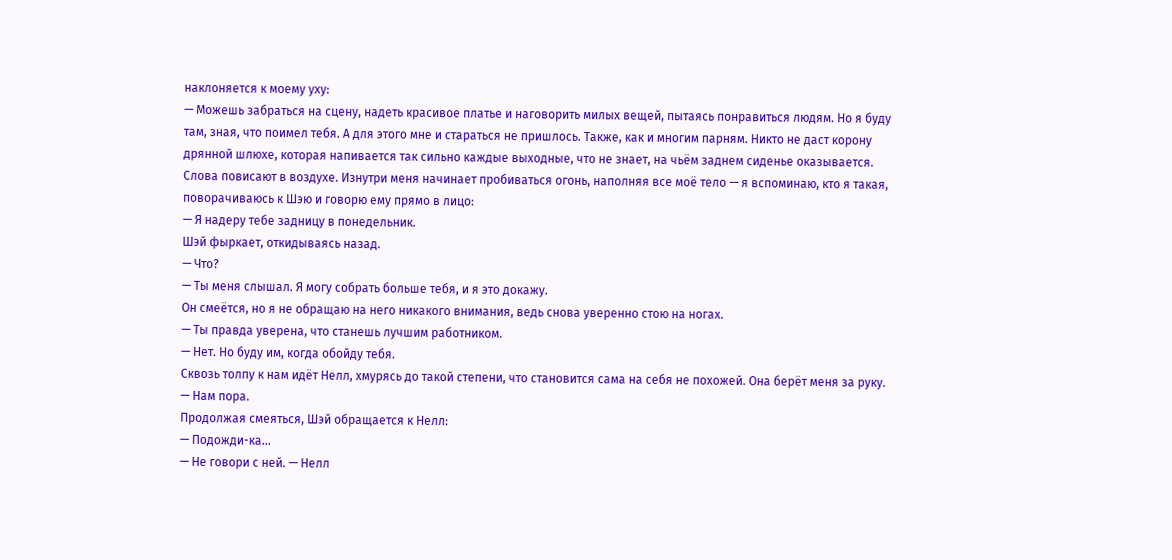наклоняется к моему уху:
— Можешь забраться на сцену, надеть красивое платье и наговорить милых вещей, пытаясь понравиться людям. Но я буду там, зная, что поимел тебя. А для этого мне и стараться не пришлось. Также, как и многим парням. Никто не даст корону дрянной шлюхе, которая напивается так сильно каждые выходные, что не знает, на чьём заднем сиденье оказывается.
Слова повисают в воздухе. Изнутри меня начинает пробиваться огонь, наполняя все моё тело — я вспоминаю, кто я такая, поворачиваюсь к Шэю и говорю ему прямо в лицо:
— Я надеру тебе задницу в понедельник.
Шэй фыркает, откидываясь назад.
— Что?
— Ты меня слышал. Я могу собрать больше тебя, и я это докажу.
Он смеётся, но я не обращаю на него никакого внимания, ведь снова уверенно стою на ногах.
— Ты правда уверена, что станешь лучшим работником.
— Нет. Но буду им, когда обойду тебя.
Сквозь толпу к нам идёт Нелл, хмурясь до такой степени, что становится сама на себя не похожей. Она берёт меня за руку.
— Нам пора.
Продолжая смеяться, Шэй обращается к Нелл:
— Подожди-ка...
— Не говори с ней. — Нелл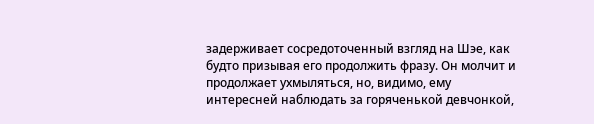задерживает сосредоточенный взгляд на Шэе, как будто призывая его продолжить фразу. Он молчит и продолжает ухмыляться, но, видимо, ему интересней наблюдать за горяченькой девчонкой,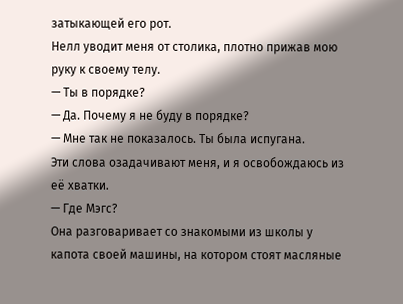затыкающей его рот.
Нелл уводит меня от столика, плотно прижав мою руку к своему телу.
— Ты в порядке?
— Да. Почему я не буду в порядке?
— Мне так не показалось. Ты была испугана.
Эти слова озадачивают меня, и я освобождаюсь из её хватки.
— Где Мэгс?
Она разговаривает со знакомыми из школы у капота своей машины, на котором стоят масляные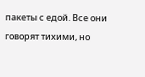пакеты с едой. Все они говорят тихими, но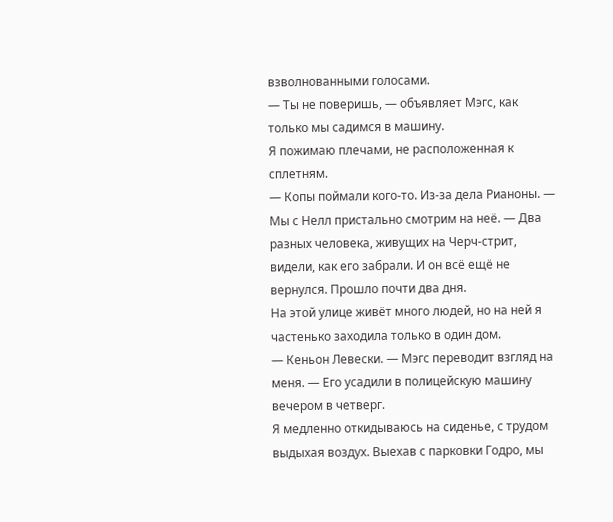взволнованными голосами.
— Ты не поверишь, — объявляет Мэгс, как только мы садимся в машину.
Я пожимаю плечами, не расположенная к сплетням.
— Копы поймали кого-то. Из-за дела Рианоны. — Мы с Нелл пристально смотрим на неё. — Два разных человека, живущих на Черч-стрит, видели, как его забрали. И он всё ещё не вернулся. Прошло почти два дня.
На этой улице живёт много людей, но на ней я частенько заходила только в один дом.
— Кеньон Левески. — Мэгс переводит взгляд на меня. — Его усадили в полицейскую машину вечером в четверг.
Я медленно откидываюсь на сиденье, с трудом выдыхая воздух. Выехав с парковки Годро, мы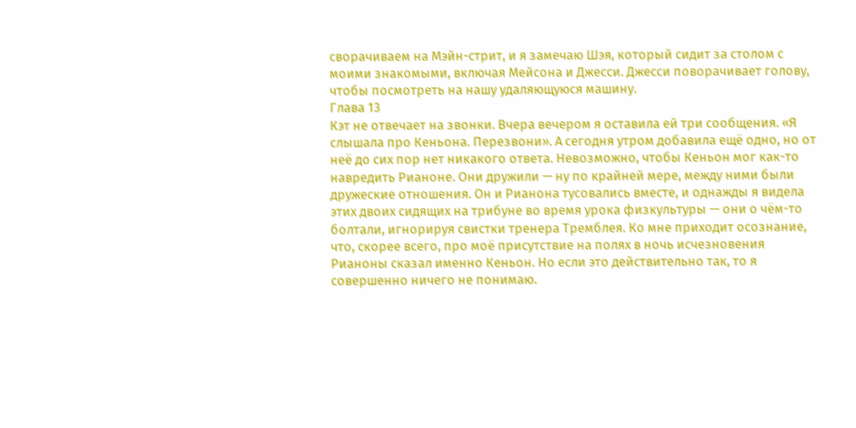сворачиваем на Мэйн-стрит, и я замечаю Шэя, который сидит за столом с моими знакомыми, включая Мейсона и Джесси. Джесси поворачивает голову, чтобы посмотреть на нашу удаляющуюся машину.
Глава 13
Кэт не отвечает на звонки. Вчера вечером я оставила ей три сообщения. «Я слышала про Кеньона. Перезвони». А сегодня утром добавила ещё одно, но от неё до сих пор нет никакого ответа. Невозможно, чтобы Кеньон мог как-то навредить Рианоне. Они дружили — ну по крайней мере, между ними были дружеские отношения. Он и Рианона тусовались вместе, и однажды я видела этих двоих сидящих на трибуне во время урока физкультуры — они о чём-то болтали, игнорируя свистки тренера Тремблея. Ко мне приходит осознание, что, скорее всего, про моё присутствие на полях в ночь исчезновения Рианоны сказал именно Кеньон. Но если это действительно так, то я совершенно ничего не понимаю.